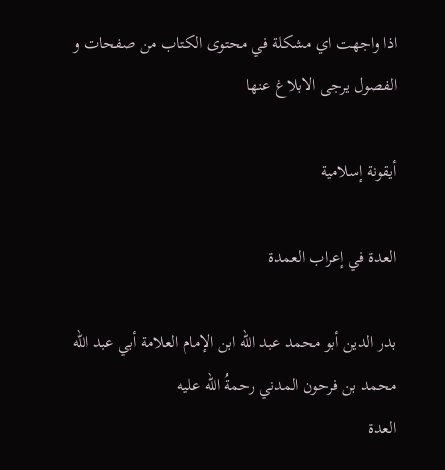اذا واجهت اي مشكلة في محتوى الكتاب من صفحات و الفصول يرجى الابلاغ عنها

أيقونة إسلامية

العدة في إعراب العمدة

بدر الدين أبو محمد عبد الله ابن الإمام العلامة أبي عبد الله محمد بن فرحون المدني رحمةُ الله عليه
العدة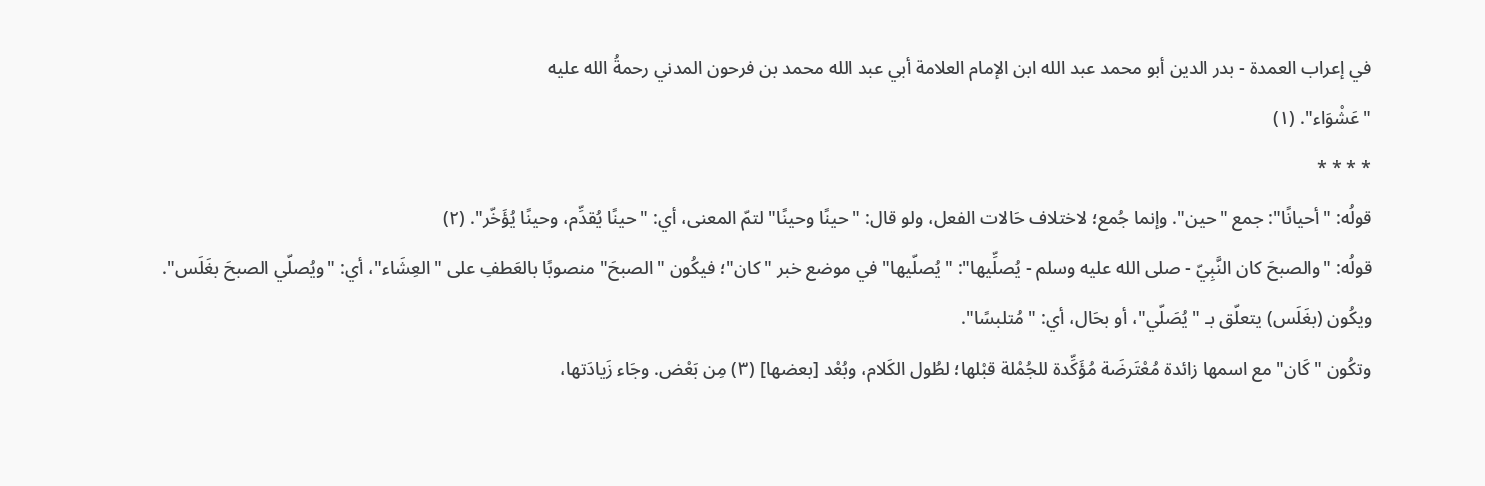في إعراب العمدة - بدر الدين أبو محمد عبد الله ابن الإمام العلامة أبي عبد الله محمد بن فرحون المدني رحمةُ الله عليه
"عَشْوَاء". (١)
* * * *
قولُه: "أحيانًا": جمع "حين". وإنما جُمع؛ لاختلاف حَالات الفعل، ولو قال: "حينًا وحينًا" لتمّ المعنى، أي: "حينًا يُقدِّم، وحينًا يُؤَخّر". (٢)
قولُه: "والصبحَ كان النَّبِيّ - صلى الله عليه وسلم - يُصلِّيها": "يُصلّيها" في موضع خبر "كان"؛ فيكُون "الصبحَ" منصوبًا بالعَطفِ على "العِشَاء"، أي: "ويُصلّي الصبحَ بغَلَس".
ويكُون (بغَلَس) يتعلّق بـ "يُصَلّي"، أو بحَال، أي: "مُتلبسًا".
وتكُون "كَان" مع اسمها زائدة مُعْتَرضَة مُؤَكِّدة للجُمْلة قبْلها؛ لطُول الكَلام، وبُعْد [بعضها] (٣) مِن بَعْض. وجَاء زَيادَتها،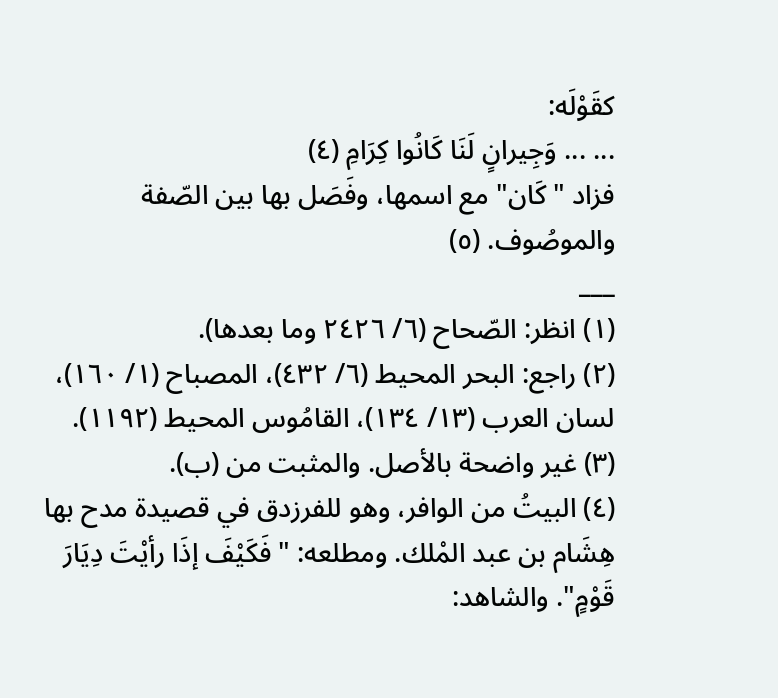كقَوْلَه:
... ... وَجِيرانٍ لَنَا كَانُوا كِرَامِ (٤)
فزاد "كَان" مع اسمها، وفَصَل بها بين الصّفة والموصُوف. (٥)
___
(١) انظر: الصّحاح (٦/ ٢٤٢٦ وما بعدها).
(٢) راجع: البحر المحيط (٦/ ٤٣٢)، المصباح (١/ ١٦٠)، لسان العرب (١٣/ ١٣٤)، القامُوس المحيط (١١٩٢).
(٣) غير واضحة بالأصل. والمثبت من (ب).
(٤) البيتُ من الوافر، وهو للفرزدق في قصيدة مدح بها هِشَام بن عبد المْلك. ومطلعه: "فَكَيْفَ إذَا رأيْتَ دِيَارَ قَوْمٍ". والشاهد: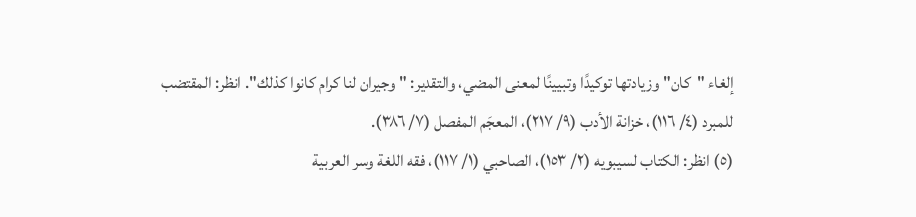إلغاء "كان" وزيادتها توكيدًا وتبيينًا لمعنى المضي، والتقدير: "وجيران لنا كرام كانوا كذلك". انظر: المقتضب للمبرد (٤/ ١١٦)، خزانة الأدب (٩/ ٢١٧)، المعجَم المفصل (٧/ ٣٨٦).
(٥) انظر: الكتاب لسيبويه (٢/ ١٥٣)، الصاحبي (١/ ١١٧)، فقه اللغة وسر العربية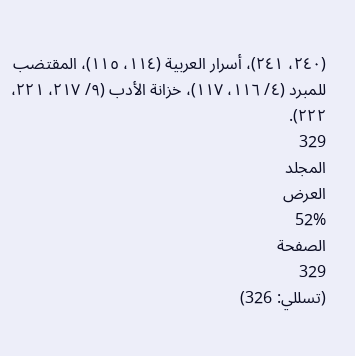(٢٤٠، ٢٤١)، أسرار العربية (١١٤، ١١٥)، المقتضب للمبرد (٤/ ١١٦، ١١٧)، خزانة الأدب (٩/ ٢١٧، ٢٢١، ٢٢٢).
329
المجلد
العرض
52%
الصفحة
329
(تسللي: 326)